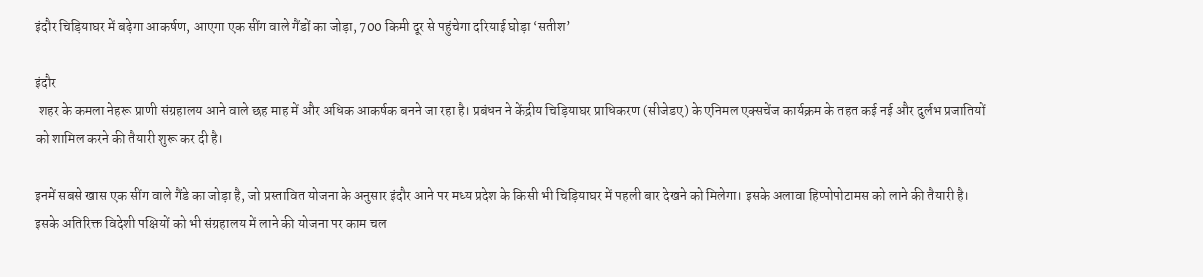इंदौर चिड़ियाघर में बढ़ेगा आकर्षण, आएगा एक सींग वाले गैंडों का जोड़ा, 700 किमी दूर से पहुंचेगा दरियाई घोड़ा ‘सतीश’

इंदौर
 शहर के कमला नेहरू प्राणी संग्रहालय आने वाले छह माह में और अधिक आकर्षक बनने जा रहा है। प्रबंधन ने केंद्रीय चिड़ियाघर प्राधिकरण (सीजेडए) के एनिमल एक्सचेंज कार्यक्रम के तहत कई नई और दुर्लभ प्रजातियों को शामिल करने की तैयारी शुरू कर दी है।

इनमें सबसे खास एक सींग वाले गैंडे का जोड़ा है, जो प्रस्तावित योजना के अनुसार इंदौर आने पर मध्य प्रदेश के किसी भी चिड़ियाघर में पहली बार देखने को मिलेगा। इसके अलावा हिप्पोपोटामस को लाने की तैयारी है। इसके अतिरिक्त विदेशी पक्षियों को भी संग्रहालय में लाने की योजना पर काम चल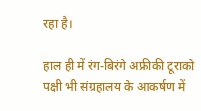रहा है।

हाल ही में रंग-बिरंगे अफ्रीकी टूराको पक्षी भी संग्रहालय के आकर्षण में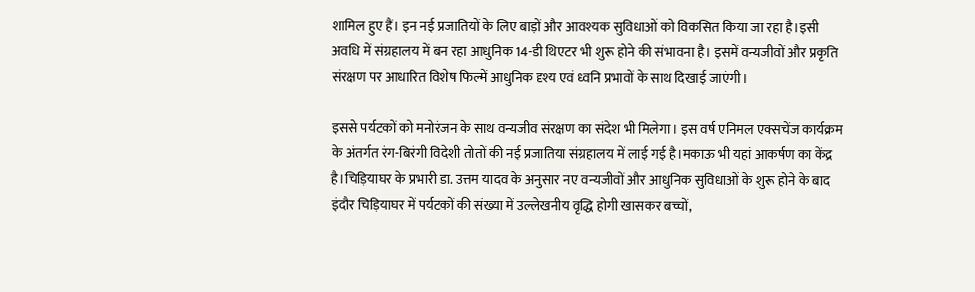शामिल हुए हैं। इन नई प्रजातियों के लिए बाड़ों और आवश्यक सुविधाओं को विकसित किया जा रहा है।इसी अवधि में संग्रहालय में बन रहा आधुनिक 14-डी थिएटर भी शुरू होने की संभावना है। इसमें वन्यजीवों और प्रकृति संरक्षण पर आधारित विशेष फिल्में आधुनिक दृश्य एवं ध्वनि प्रभावों के साथ दिखाई जाएंगी।

इससे पर्यटकों को मनोरंजन के साथ वन्यजीव संरक्षण का संदेश भी मिलेगा। इस वर्ष एनिमल एक्सचेंज कार्यक्रम के अंतर्गत रंग-बिरंगी विदेशी तोतों की नई प्रजातिया संग्रहालय में लाई गई है।मकाऊ भी यहां आकर्षण का केंद्र है।चिड़ियाघर के प्रभारी डा. उत्तम यादव के अनुसार नए वन्यजीवों और आधुनिक सुविधाओं के शुरू होने के बाद इंदौर चिड़ियाघर में पर्यटकों की संख्या में उल्लेखनीय वृद्धि होगी खासकर बच्चों,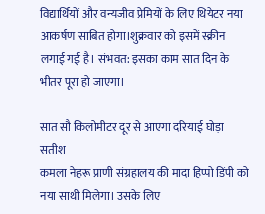विद्यार्थियों और वन्यजीव प्रेमियों के लिए थियेटर नया आकर्षण साबित होगा।शुक्रवार को इसमें स्क्रीन लगाई गई है। संभवत: इसका काम सात दिन के भीतर पूरा हो जाएगा।

सात सौ किलोमीटर दूर से आएगा दरियाई घोड़ा सतीश
कमला नेहरू प्राणी संग्रहालय की मादा हिप्पो डिंपी को नया साथी मिलेगा। उसके लिए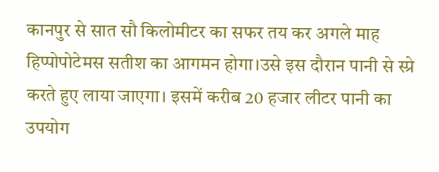कानपुर से सात सौ किलोमीटर का सफर तय कर अगले माह हिप्पोपोटेमस सतीश का आगमन होगा।उसे इस दौरान पानी से स्प्रे करते हुए लाया जाएगा। इसमें करीब 20 हजार लीटर पानी का उपयोग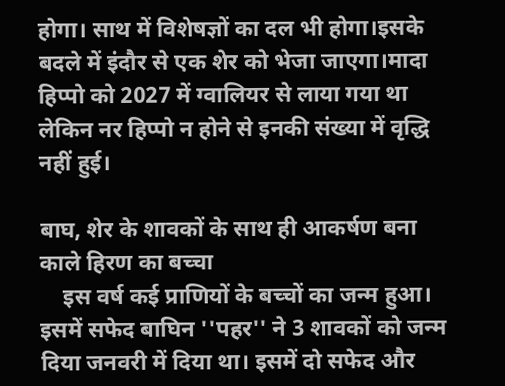होगा। साथ में विशेषज्ञों का दल भी होगा।इसके बदले में इंदौर से एक शेर को भेजा जाएगा।मादा हिप्पो को 2027 में ग्वालियर से लाया गया था लेकिन नर हिप्पो न होने से इनकी संख्या में वृद्धि नहीं हुई।

बाघ, शेर के शावकों के साथ ही आकर्षण बना काले हिरण का बच्चा
    इस वर्ष कई प्राणियों के बच्चों का जन्म हुआ। इसमें सफेद बाघिन ''पहर'' ने 3 शावकों को जन्म दिया जनवरी में दिया था। इसमें दो सफेद और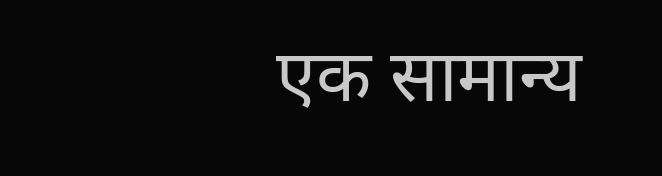एक सामान्य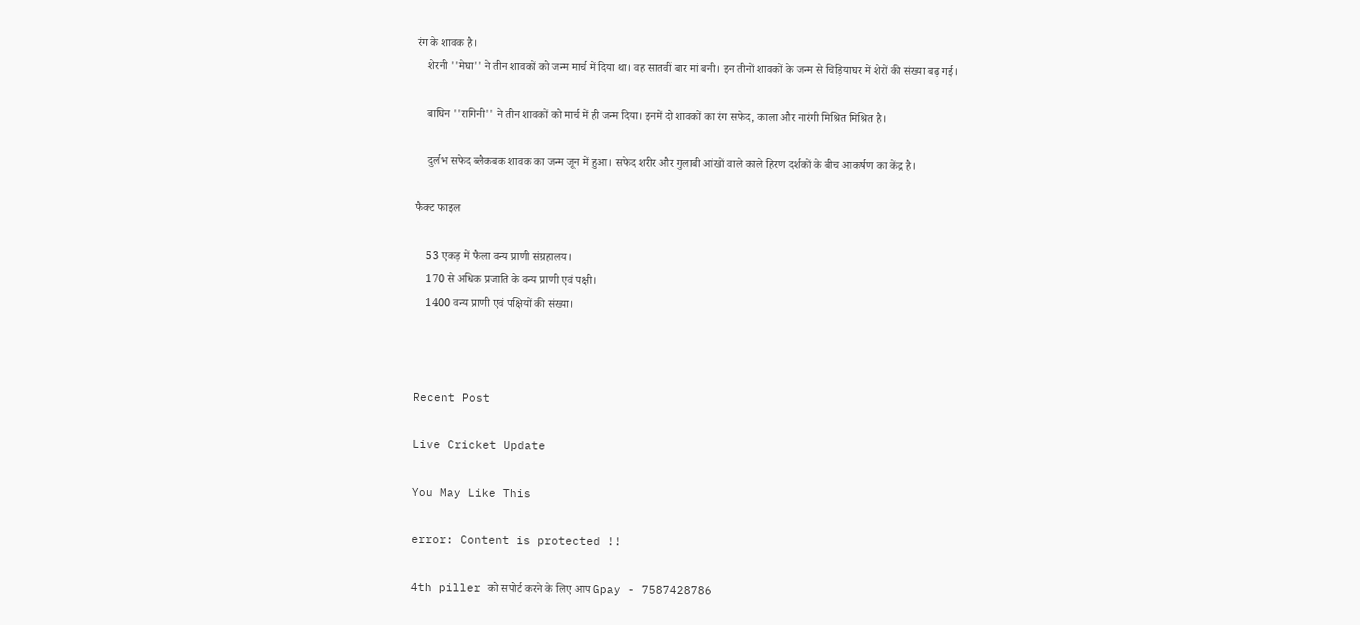रंग के शावक है।
    शेरनी ''मेघा'' ने तीन शावकों को जन्म मार्च में दिया था। वह सातवीं बार मां बनी। इन तीनों शावकों के जन्म से चिड़ियाघर में शेरों की संख्या बढ़ गई।

    बाघिन ''रागिनी'' ने तीन शावकों को मार्च में ही जन्म दिया। इनमें दो शावकों का रंग सफेद, काला और नारंगी मिश्रित मिश्रित है।

    दुर्लभ सफेद ब्लैकबक शावक का जन्म जून में हुआ। सफेद शरीर और गुलाबी आंखों वाले काले हिरण दर्शकों के बीच आकर्षण का केंद्र है।

फैक्ट फाइल

    53 एकड़ में फैला वन्य प्राणी संग्रहालय।
    170 से अधिक प्रजाति के वन्य प्राणी एवं पक्षी।
    1400 वन्य प्राणी एवं पक्षियों की संख्या।



Recent Post

Live Cricket Update

You May Like This

error: Content is protected !!

4th piller को सपोर्ट करने के लिए आप Gpay - 7587428786